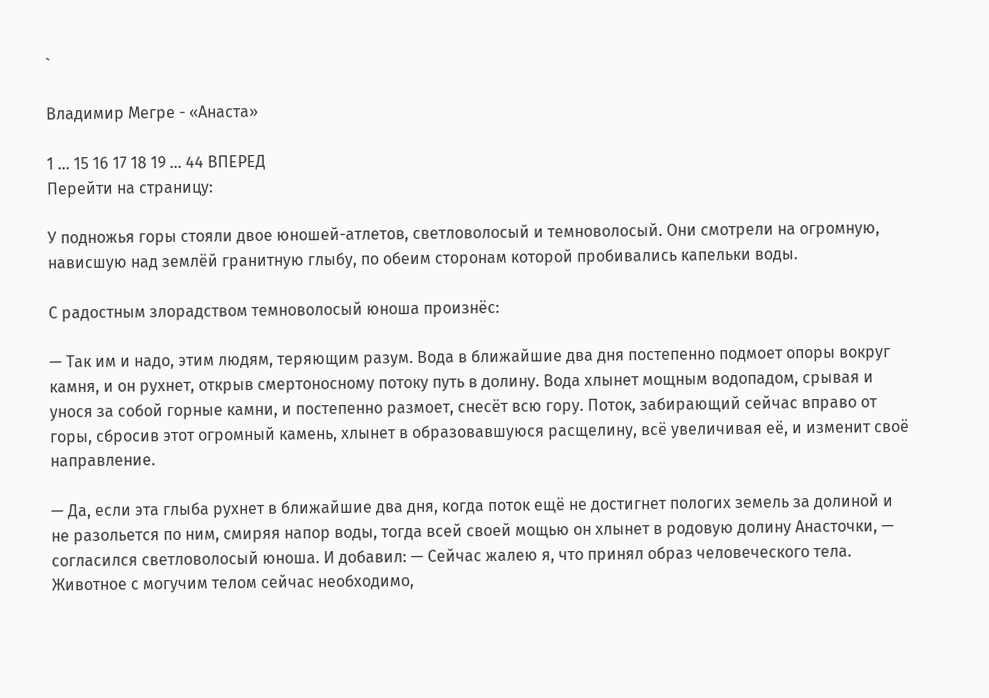`

Владимир Мегре - «Анаста»

1 ... 15 16 17 18 19 ... 44 ВПЕРЕД
Перейти на страницу:

У подножья горы стояли двое юношей-атлетов, светловолосый и темноволосый. Они смотрели на огромную, нависшую над землёй гранитную глыбу, по обеим сторонам которой пробивались капельки воды.

С радостным злорадством темноволосый юноша произнёс:

— Так им и надо, этим людям, теряющим разум. Вода в ближайшие два дня постепенно подмоет опоры вокруг камня, и он рухнет, открыв смертоносному потоку путь в долину. Вода хлынет мощным водопадом, срывая и унося за собой горные камни, и постепенно размоет, снесёт всю гору. Поток, забирающий сейчас вправо от горы, сбросив этот огромный камень, хлынет в образовавшуюся расщелину, всё увеличивая её, и изменит своё направление.

— Да, если эта глыба рухнет в ближайшие два дня, когда поток ещё не достигнет пологих земель за долиной и не разольется по ним, смиряя напор воды, тогда всей своей мощью он хлынет в родовую долину Анасточки, — согласился светловолосый юноша. И добавил: — Сейчас жалею я, что принял образ человеческого тела. Животное с могучим телом сейчас необходимо,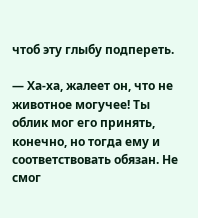чтоб эту глыбу подпереть.

— Ха-ха, жалеет он, что не животное могучее! Ты облик мог его принять, конечно, но тогда ему и соответствовать обязан. Не смог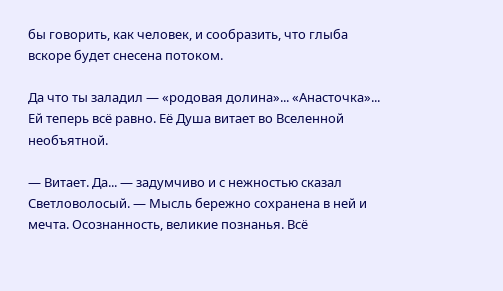бы говорить, как человек, и сообразить, что глыба вскоре будет снесена потоком.

Да что ты заладил — «родовая долина»... «Анасточка»... Ей теперь всё равно. Её Душа витает во Вселенной необъятной.

— Витает. Да... — задумчиво и с нежностью сказал Светловолосый. — Мысль бережно сохранена в ней и мечта. Осознанность, великие познанья. Всё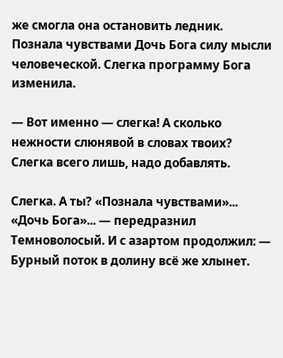же смогла она остановить ледник. Познала чувствами Дочь Бога силу мысли человеческой. Слегка программу Бога изменила.

— Вот именно — слегка! А сколько нежности слюнявой в словах твоих? Слегка всего лишь, надо добавлять.

Слегка. А ты? «Познала чувствами»... «Дочь Бога»... — передразнил Темноволосый. И с азартом продолжил: — Бурный поток в долину всё же хлынет.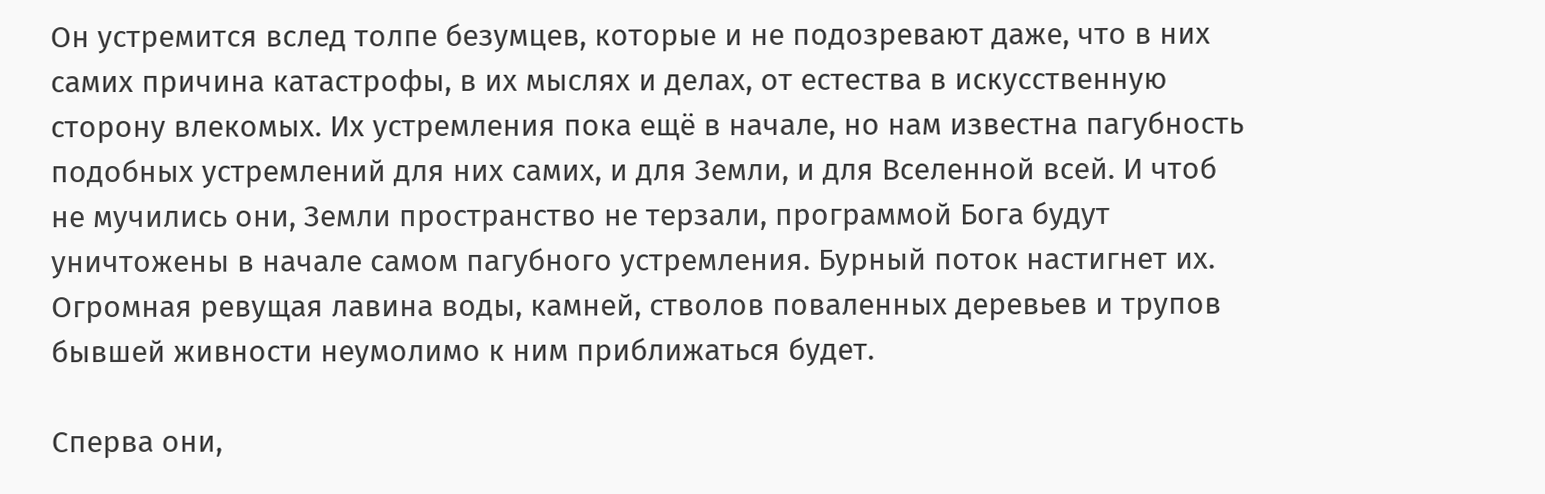Он устремится вслед толпе безумцев, которые и не подозревают даже, что в них самих причина катастрофы, в их мыслях и делах, от естества в искусственную сторону влекомых. Их устремления пока ещё в начале, но нам известна пагубность подобных устремлений для них самих, и для Земли, и для Вселенной всей. И чтоб не мучились они, Земли пространство не терзали, программой Бога будут уничтожены в начале самом пагубного устремления. Бурный поток настигнет их. Огромная ревущая лавина воды, камней, стволов поваленных деревьев и трупов бывшей живности неумолимо к ним приближаться будет.

Сперва они,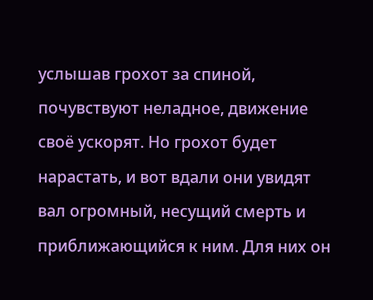услышав грохот за спиной, почувствуют неладное, движение своё ускорят. Но грохот будет нарастать, и вот вдали они увидят вал огромный, несущий смерть и приближающийся к ним. Для них он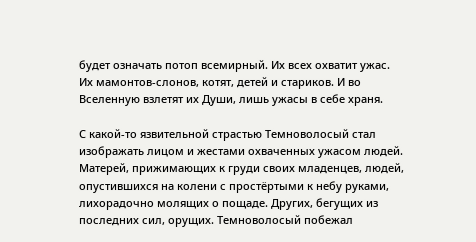будет означать потоп всемирный. Их всех охватит ужас. Их мамонтов-слонов, котят, детей и стариков. И во Вселенную взлетят их Души, лишь ужасы в себе храня.

С какой-то язвительной страстью Темноволосый стал изображать лицом и жестами охваченных ужасом людей. Матерей, прижимающих к груди своих младенцев, людей, опустившихся на колени с простёртыми к небу руками, лихорадочно молящих о пощаде. Других, бегущих из последних сил, орущих. Темноволосый побежал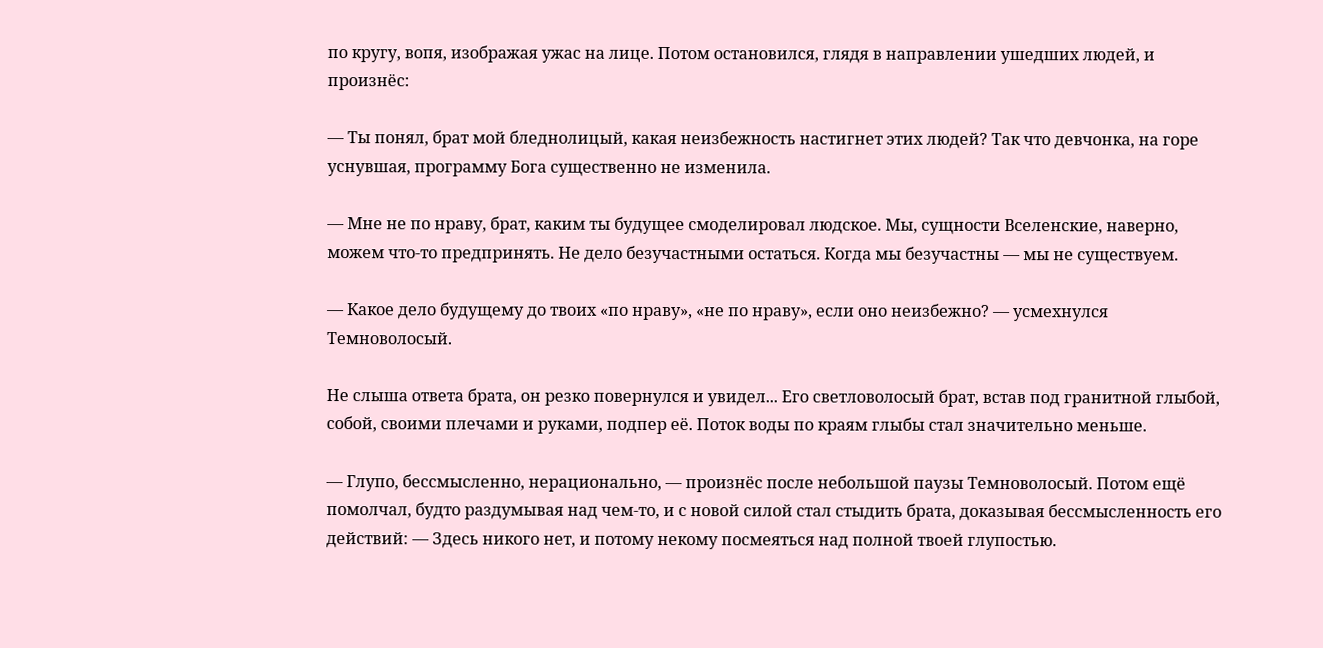по кругу, вопя, изображая ужас на лице. Потом остановился, глядя в направлении ушедших людей, и произнёс:

— Ты понял, брат мой бледнолицый, какая неизбежность настигнет этих людей? Так что девчонка, на горе уснувшая, программу Бога существенно не изменила.

— Мне не по нраву, брат, каким ты будущее смоделировал людское. Мы, сущности Вселенские, наверно, можем что-то предпринять. Не дело безучастными остаться. Когда мы безучастны — мы не существуем.

— Какое дело будущему до твоих «по нраву», «не по нраву», если оно неизбежно? — усмехнулся Темноволосый.

Не слыша ответа брата, он резко повернулся и увидел... Его светловолосый брат, встав под гранитной глыбой, собой, своими плечами и руками, подпер её. Поток воды по краям глыбы стал значительно меньше.

— Глупо, бессмысленно, нерационально, — произнёс после небольшой паузы Темноволосый. Потом ещё помолчал, будто раздумывая над чем-то, и с новой силой стал стыдить брата, доказывая бессмысленность его действий: — Здесь никого нет, и потому некому посмеяться над полной твоей глупостью.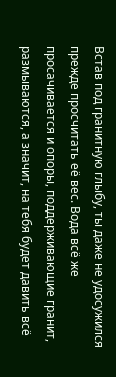Встав под гранитную глыбу, ты даже не удосужился прежде просчитать её вес. Вода всё же просачивается и опоры, поддерживающие гранит, размываются, а значит, на тебя будет давить всё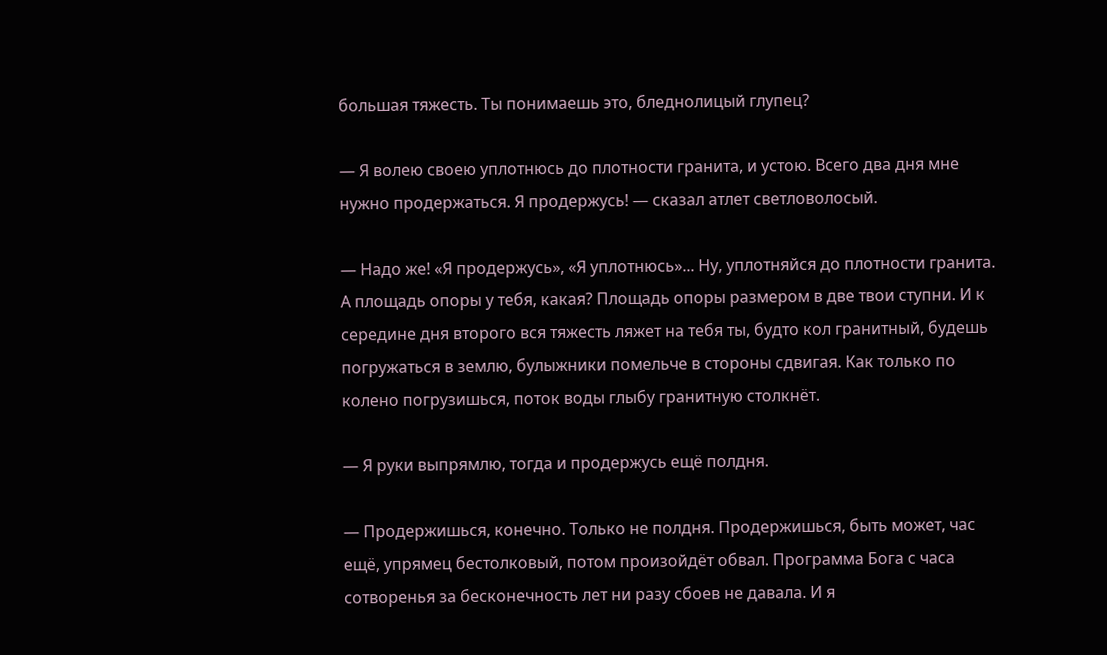большая тяжесть. Ты понимаешь это, бледнолицый глупец?

— Я волею своею уплотнюсь до плотности гранита, и устою. Всего два дня мне нужно продержаться. Я продержусь! — сказал атлет светловолосый.

— Надо же! «Я продержусь», «Я уплотнюсь»... Ну, уплотняйся до плотности гранита. А площадь опоры у тебя, какая? Площадь опоры размером в две твои ступни. И к середине дня второго вся тяжесть ляжет на тебя ты, будто кол гранитный, будешь погружаться в землю, булыжники помельче в стороны сдвигая. Как только по колено погрузишься, поток воды глыбу гранитную столкнёт.

— Я руки выпрямлю, тогда и продержусь ещё полдня.

— Продержишься, конечно. Только не полдня. Продержишься, быть может, час ещё, упрямец бестолковый, потом произойдёт обвал. Программа Бога с часа сотворенья за бесконечность лет ни разу сбоев не давала. И я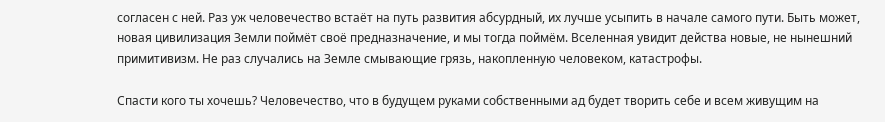согласен с ней. Раз уж человечество встаёт на путь развития абсурдный, их лучше усыпить в начале самого пути. Быть может, новая цивилизация Земли поймёт своё предназначение, и мы тогда поймём. Вселенная увидит действа новые, не нынешний примитивизм. Не раз случались на Земле смывающие грязь, накопленную человеком, катастрофы.

Спасти кого ты хочешь? Человечество, что в будущем руками собственными ад будет творить себе и всем живущим на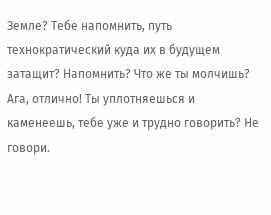Земле? Тебе напомнить, путь технократический куда их в будущем затащит? Напомнить? Что же ты молчишь? Ага, отлично! Ты уплотняешься и каменеешь, тебе уже и трудно говорить? Не говори.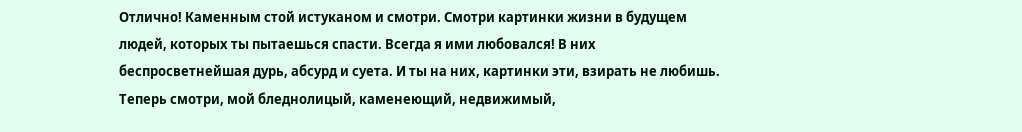Отлично! Каменным стой истуканом и смотри. Смотри картинки жизни в будущем людей, которых ты пытаешься спасти. Всегда я ими любовался! В них беспросветнейшая дурь, абсурд и суета. И ты на них, картинки эти, взирать не любишь. Теперь смотри, мой бледнолицый, каменеющий, недвижимый,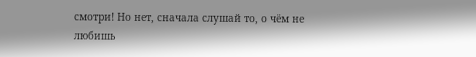смотри! Но нет, сначала слушай то, о чём не любишь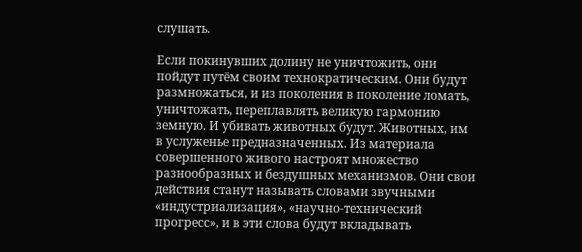слушать.

Если покинувших долину не уничтожить, они пойдут путём своим технократическим. Они будут размножаться, и из поколения в поколение ломать, уничтожать, переплавлять великую гармонию земную. И убивать животных будут. Животных, им в услуженье предназначенных. Из материала совершенного живого настроят множество разнообразных и бездушных механизмов. Они свои действия станут называть словами звучными «индустриализация», «научно-технический прогресс», и в эти слова будут вкладывать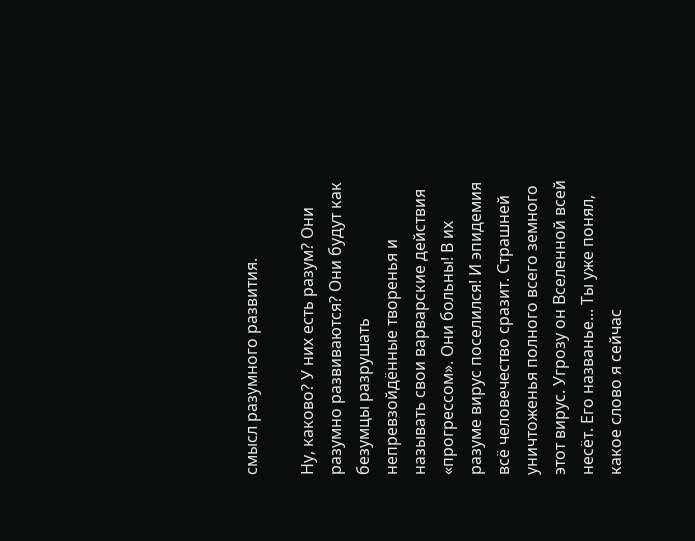смысл разумного развития.

Ну, каково? У них есть разум? Они разумно развиваются? Они будут как безумцы разрушать непревзойдённые творенья и называть свои варварские действия «прогрессом». Они больны! В их разуме вирус поселился! И эпидемия всё человечество сразит. Страшней уничтоженья полного всего земного этот вирус. Угрозу он Вселенной всей несёт. Его названье... Ты уже понял, какое слово я сейчас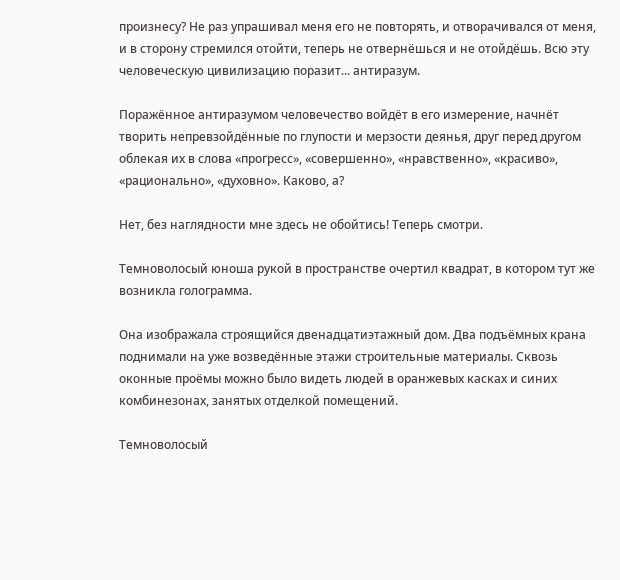произнесу? Не раз упрашивал меня его не повторять, и отворачивался от меня, и в сторону стремился отойти, теперь не отвернёшься и не отойдёшь. Всю эту человеческую цивилизацию поразит... антиразум.

Поражённое антиразумом человечество войдёт в его измерение, начнёт творить непревзойдённые по глупости и мерзости деянья, друг перед другом облекая их в слова «прогресс», «совершенно», «нравственно», «красиво», «рационально», «духовно». Каково, а?

Нет, без наглядности мне здесь не обойтись! Теперь смотри.

Темноволосый юноша рукой в пространстве очертил квадрат, в котором тут же возникла голограмма.

Она изображала строящийся двенадцатиэтажный дом. Два подъёмных крана поднимали на уже возведённые этажи строительные материалы. Сквозь оконные проёмы можно было видеть людей в оранжевых касках и синих комбинезонах, занятых отделкой помещений.

Темноволосый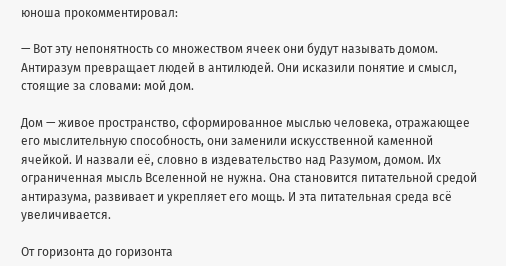юноша прокомментировал:

— Вот эту непонятность со множеством ячеек они будут называть домом. Антиразум превращает людей в антилюдей. Они исказили понятие и смысл, стоящие за словами: мой дом.

Дом — живое пространство, сформированное мыслью человека, отражающее его мыслительную способность, они заменили искусственной каменной ячейкой. И назвали её, словно в издевательство над Разумом, домом. Их ограниченная мысль Вселенной не нужна. Она становится питательной средой антиразума, развивает и укрепляет его мощь. И эта питательная среда всё увеличивается.

От горизонта до горизонта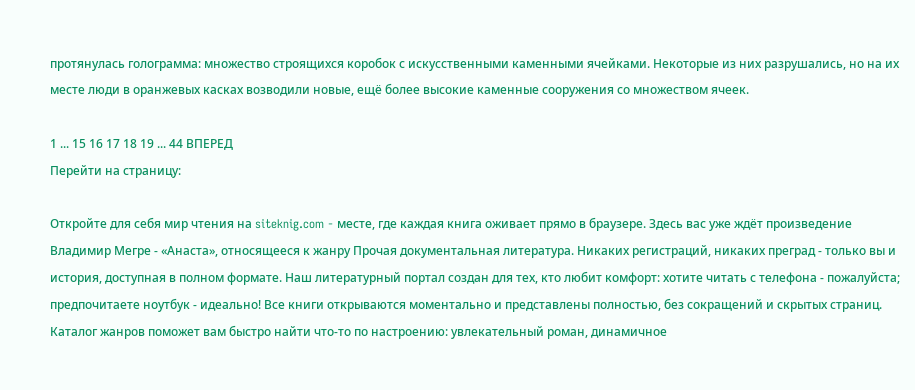протянулась голограмма: множество строящихся коробок с искусственными каменными ячейками. Некоторые из них разрушались, но на их месте люди в оранжевых касках возводили новые, ещё более высокие каменные сооружения со множеством ячеек.

1 ... 15 16 17 18 19 ... 44 ВПЕРЕД
Перейти на страницу:

Откройте для себя мир чтения на siteknig.com - месте, где каждая книга оживает прямо в браузере. Здесь вас уже ждёт произведение Владимир Мегре - «Анаста», относящееся к жанру Прочая документальная литература. Никаких регистраций, никаких преград - только вы и история, доступная в полном формате. Наш литературный портал создан для тех, кто любит комфорт: хотите читать с телефона - пожалуйста; предпочитаете ноутбук - идеально! Все книги открываются моментально и представлены полностью, без сокращений и скрытых страниц. Каталог жанров поможет вам быстро найти что-то по настроению: увлекательный роман, динамичное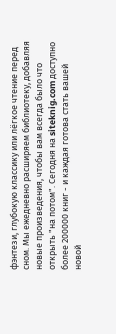фэнтези, глубокую классику или лёгкое чтение перед сном. Мы ежедневно расширяем библиотеку, добавляя новые произведения, чтобы вам всегда было что открыть "на потом". Сегодня на siteknig.com доступно более 200000 книг - и каждая готова стать вашей новой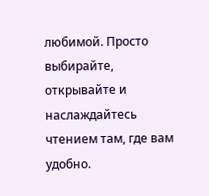любимой. Просто выбирайте, открывайте и наслаждайтесь чтением там, где вам удобно.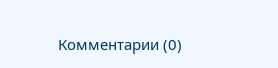Комментарии (0)